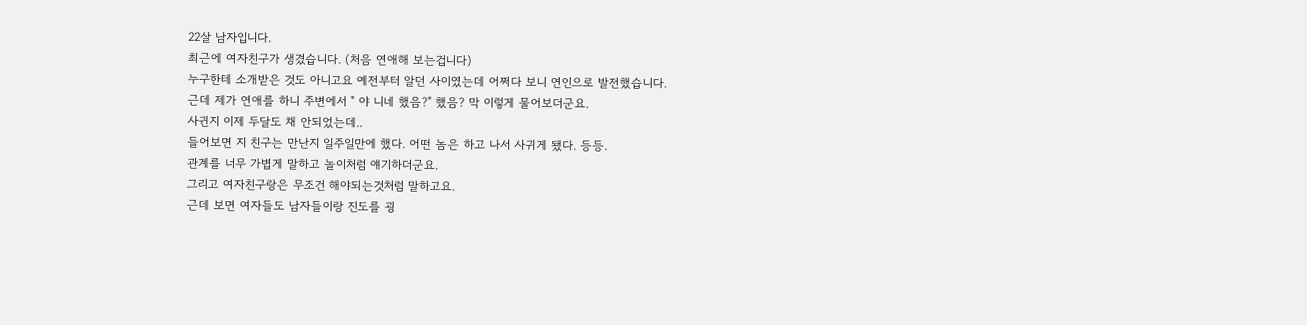22살 남자입니다.
최근에 여자친구가 생겼습니다. (처음 연애해 보는겁니다)
누구한테 소개받은 것도 아니고요 예전부터 알던 사이였는데 어쩌다 보니 연인으로 발전했습니다.
근데 제가 연애를 하니 주변에서 " 야 니네 했음?" 했음? 막 이렇게 물어보더군요.
사귄지 이제 두달도 채 안되었는데..
들어보면 지 친구는 만난지 일주일만에 했다. 어떤 놈은 하고 나서 사귀게 됐다. 등등.
관계를 너무 가볍게 말하고 놀이처럼 얘기하더군요.
그리고 여자친구랑은 무조건 해야되는것처럼 말하고요.
근데 보면 여자들도 남자들이랑 진도를 굉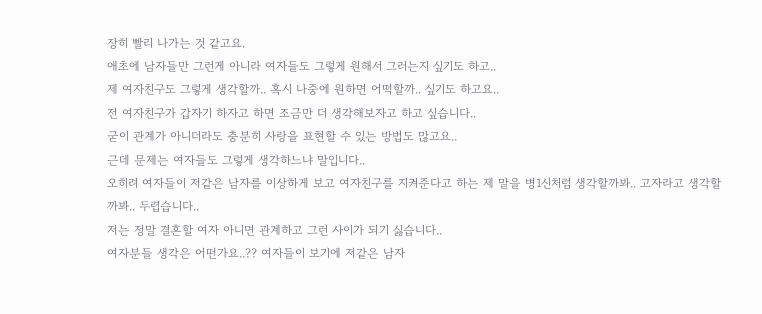장히 빨리 나가는 것 같고요.
애초에 남자들만 그런게 아니라 여자들도 그렇게 원해서 그러는지 싶기도 하고..
제 여자친구도 그렇게 생각할까.. 혹시 나중에 원하면 어떡할까.. 싶기도 하고요..
전 여자친구가 갑자기 하자고 하면 조금만 더 생각해보자고 하고 싶습니다..
굳이 관계가 아니더라도 충분히 사랑을 표현할 수 있는 방법도 많고요..
근데 문제는 여자들도 그렇게 생각하느냐 말입니다..
오히려 여자들이 저같은 남자를 이상하게 보고 여자친구를 지켜준다고 하는 제 말을 병1신처럼 생각할까봐.. 고자라고 생각할까봐.. 두렵습니다..
저는 정말 결혼할 여자 아니면 관계하고 그런 사이가 되기 싫습니다..
여자분들 생각은 어떤가요..?? 여자들이 보기에 저같은 남자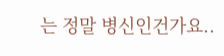는 정말 병신인건가요..